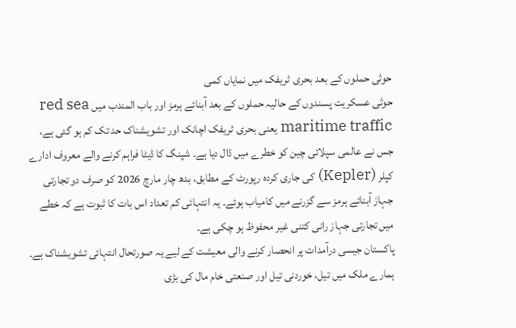حوثی حملوں کے بعد بحری ٹریفک میں نمایاں کمی
حوثی عسکریت پسندوں کے حالیہ حملوں کے بعد آبنائے ہرمز اور باب المندب میں red sea maritime traffic یعنی بحری ٹریفک اچانک اور تشویشناک حد تک کم ہو گئی ہے، جس نے عالمی سپلائی چین کو خطرے میں ڈال دیا ہے۔ شپنگ کا ڈیٹا فراہم کرنے والے معروف ادارے کپلر (Kepler) کی جاری کردہ رپورٹ کے مطابق، بدھ چار مارچ 2026 کو صرف دو تجارتی جہاز آبنائے ہرمز سے گزرنے میں کامیاب ہوئے۔ یہ انتہائی کم تعداد اس بات کا ثبوت ہے کہ خطے میں تجارتی جہاز رانی کتنی غیر محفوظ ہو چکی ہے۔
پاکستان جیسی درآمدات پر انحصار کرنے والی معیشت کے لیے یہ صورتحال انتہائی تشویشناک ہے۔ ہمارے ملک میں تیل، خوردنی تیل اور صنعتی خام مال کی بڑی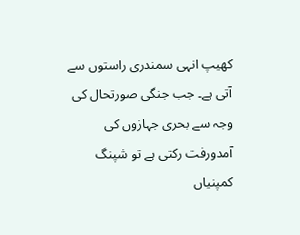کھیپ انہی سمندری راستوں سے آتی ہے۔ جب جنگی صورتحال کی وجہ سے بحری جہازوں کی آمدورفت رکتی ہے تو شپنگ کمپنیاں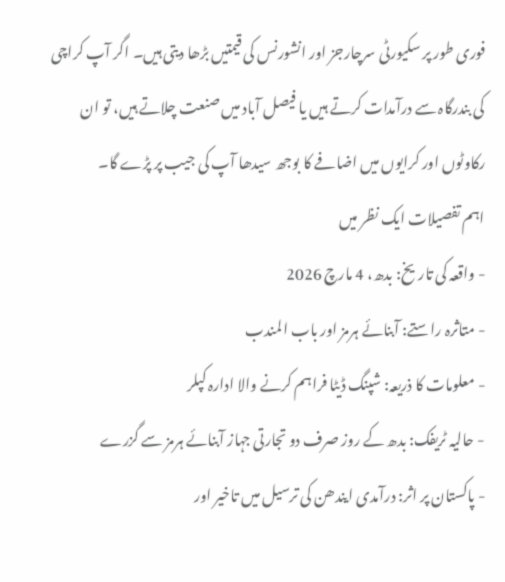فوری طور پر سکیورٹی سرچارجز اور انشورنس کی قیمتیں بڑھا دیتی ہیں۔ اگر آپ کراچی کی بندرگاہ سے درآمدات کرتے ہیں یا فیصل آباد میں صنعت چلاتے ہیں، تو ان رکاوٹوں اور کرایوں میں اضافے کا بوجھ سیدھا آپ کی جیب پر پڑے گا۔
اہم تفصیلات ایک نظر میں
- واقعہ کی تاریخ: بدھ، 4 مارچ 2026
- متاثرہ راستے: آبنائے ہرمز اور باب المندب
- معلومات کا ذریعہ: شپنگ ڈیٹا فراہم کرنے والا ادارہ کپلر
- حالیہ ٹریفک: بدھ کے روز صرف دو تجارتی جہاز آبنائے ہرمز سے گزرے
- پاکستان پر اثر: درآمدی ایندھن کی ترسیل میں تاخیر اور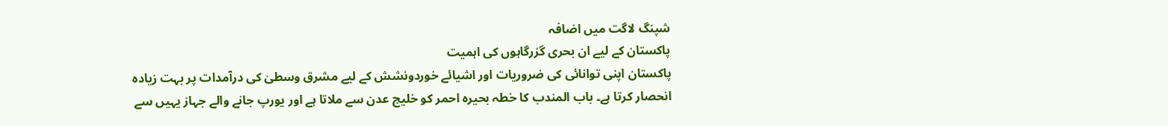شپنگ لاگت میں اضافہ
پاکستان کے لیے ان بحری گزرگاہوں کی اہمیت
پاکستان اپنی توانائی کی ضروریات اور اشیائے خوردونشش کے لیے مشرق وسطیٰ کی درآمدات پر بہت زیادہ انحصار کرتا ہے۔ باب المندب کا خطہ بحیرہ احمر کو خلیج عدن سے ملاتا ہے اور یورپ جانے والے جہاز یہیں سے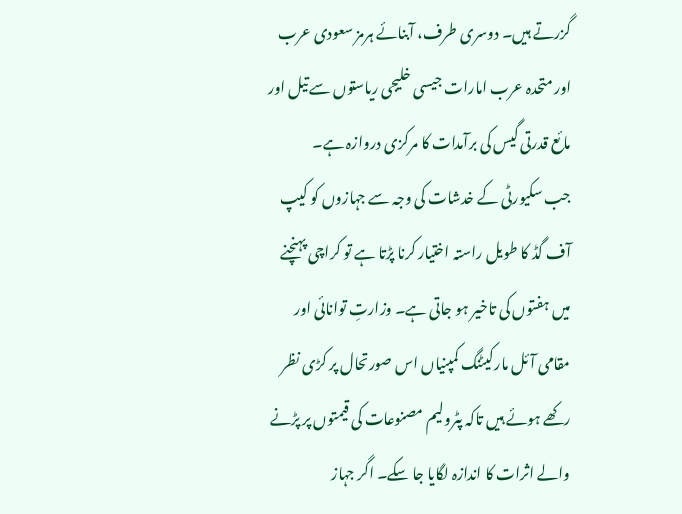گزرتے ہیں۔ دوسری طرف، آبنائے ہرمز سعودی عرب اور متحدہ عرب امارات جیسی خلیجی ریاستوں سے تیل اور مائع قدرتی گیس کی برآمدات کا مرکزی دروازہ ہے۔
جب سکیورٹی کے خدشات کی وجہ سے جہازوں کو کیپ آف گڈ کا طویل راستہ اختیار کرنا پڑتا ہے تو کراچی پہنچنے میں ہفتوں کی تاخیر ہو جاتی ہے۔ وزارتِ توانائی اور مقامی آئل مارکیٹنگ کمپنیاں اس صورتحال پر کڑی نظر رکھے ہوئے ہیں تاکہ پٹرولیم مصنوعات کی قیمتوں پر پڑنے والے اثرات کا اندازہ لگایا جا سکے۔ اگر جہاز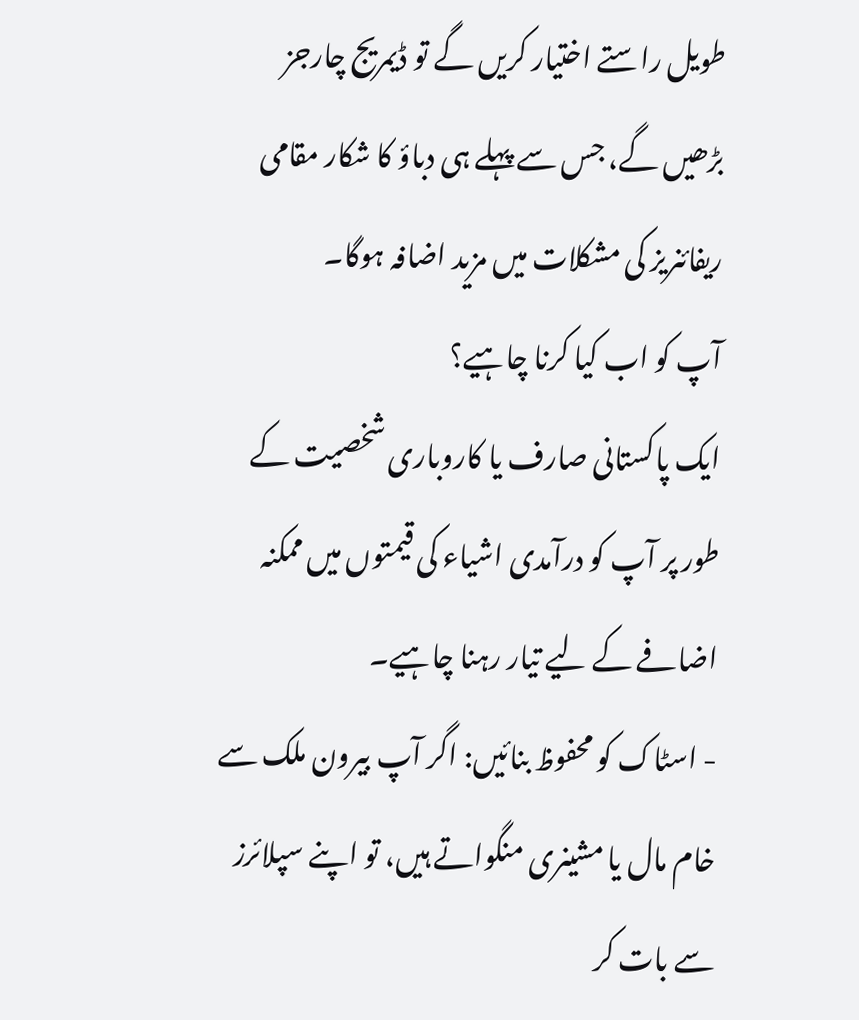طویل راستے اختیار کریں گے تو ڈیمریج چارجز بڑھیں گے، جس سے پہلے ہی دباؤ کا شکار مقامی ریفائنریز کی مشکلات میں مزید اضافہ ہوگا۔
آپ کو اب کیا کرنا چاہیے؟
ایک پاکستانی صارف یا کاروباری شخصیت کے طور پر آپ کو درآمدی اشیاء کی قیمتوں میں ممکنہ اضافے کے لیے تیار رہنا چاہیے۔
- اسٹاک کو محفوظ بنائیں: اگر آپ بیرون ملک سے خام مال یا مشینری منگواتے ہیں، تو اپنے سپلائرز سے بات کر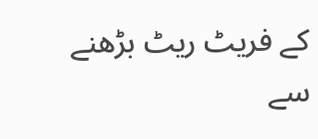کے فریٹ ریٹ بڑھنے سے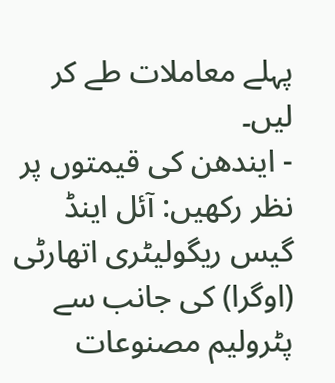پہلے معاملات طے کر لیں۔
- ایندھن کی قیمتوں پر نظر رکھیں: آئل اینڈ گیس ریگولیٹری اتھارٹی (اوگرا) کی جانب سے پٹرولیم مصنوعات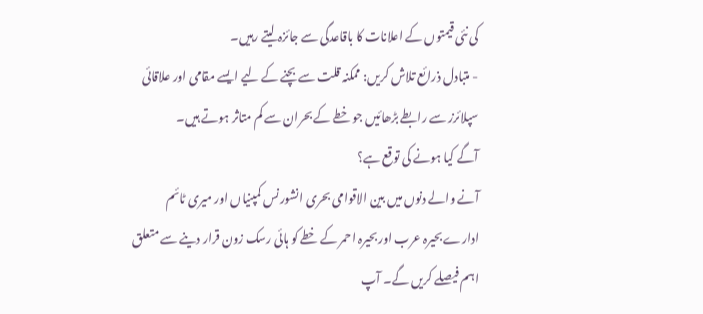کی نئی قیمتوں کے اعلانات کا باقاعدگی سے جائزہ لیتے رہیں۔
- متبادل ذرائع تلاش کریں: ممکنہ قلت سے بچنے کے لیے ایسے مقامی اور علاقائی سپلائرز سے رابطے بڑھائیں جو خطے کے بحران سے کم متاثر ہوتے ہیں۔
آگے کیا ہونے کی توقع ہے؟
آنے والے دنوں میں بین الاقوامی بحری انشورنس کمپنیاں اور میری ٹائم ادارے بحیرہ عرب اور بحیرہ احمر کے خطے کو ہائی رسک زون قرار دینے سے متعلق اہم فیصلے کریں گے۔ آپ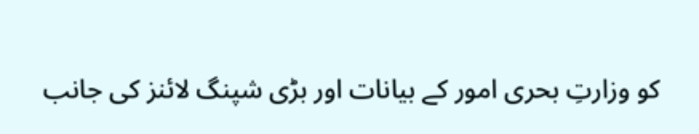کو وزارتِ بحری امور کے بیانات اور بڑی شپنگ لائنز کی جانب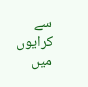سے کرایوں میں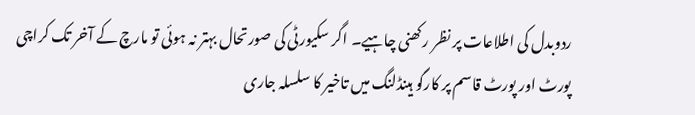ردوبدل کی اطلاعات پر نظر رکھنی چاہیے۔ اگر سکیورٹی کی صورتحال بہتر نہ ہوئی تو مارچ کے آخر تک کراچی پورٹ اور پورٹ قاسم پر کارگو ہینڈلنگ میں تاخیر کا سلسلہ جاری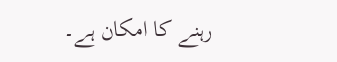رہنے کا امکان ہے۔